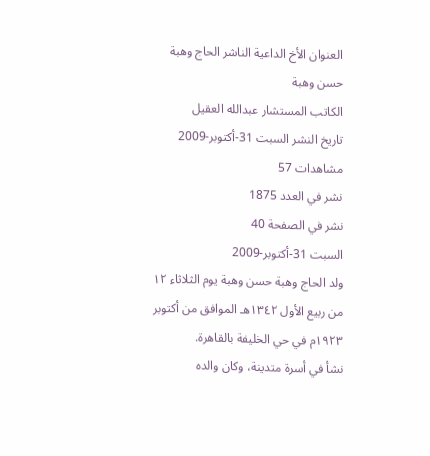العنوان الأخ الداعية الناشر الحاج وهبة حسن وهبة
الكاتب المستشار عبدالله العقيل
تاريخ النشر السبت 31-أكتوبر-2009
مشاهدات 57
نشر في العدد 1875
نشر في الصفحة 40
السبت 31-أكتوبر-2009
ولد الحاج وهبة حسن وهبة يوم الثلاثاء ۱۲ من ربيع الأول ١٣٤٢هـ الموافق من أكتوبر ۱۹۲۳م في حي الخليفة بالقاهرة.
نشأ في أسرة متدينة، وكان والده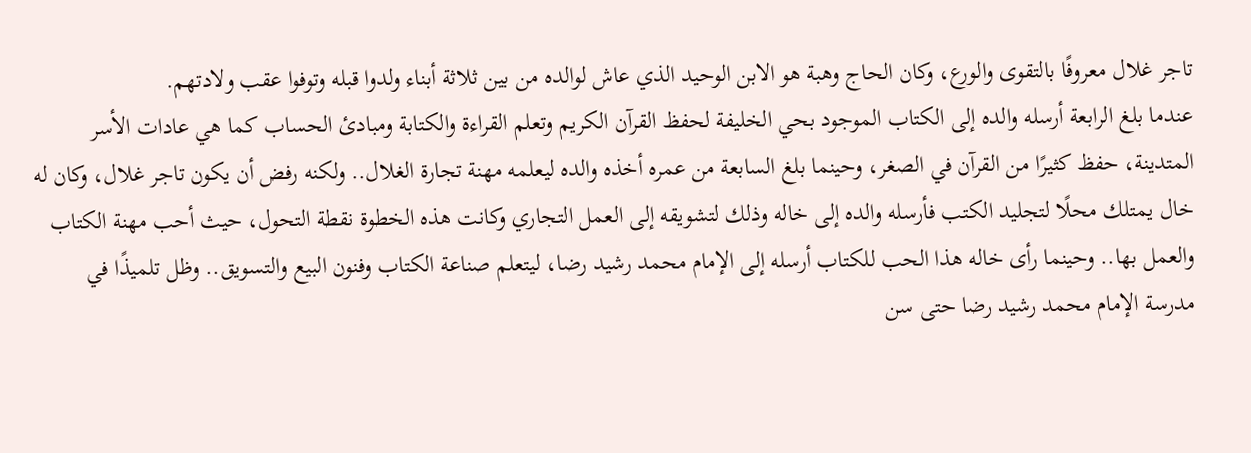تاجر غلال معروفًا بالتقوى والورع، وكان الحاج وهبة هو الابن الوحيد الذي عاش لوالده من بين ثلاثة أبناء ولدوا قبله وتوفوا عقب ولادتهم.
عندما بلغ الرابعة أرسله والده إلى الكتاب الموجود بحي الخليفة لحفظ القرآن الكريم وتعلم القراءة والكتابة ومبادئ الحساب كما هي عادات الأسر المتدينة، حفظ كثيرًا من القرآن في الصغر، وحينما بلغ السابعة من عمره أخذه والده ليعلمه مهنة تجارة الغلال.. ولكنه رفض أن يكون تاجر غلال، وكان له خال يمتلك محلًا لتجليد الكتب فأرسله والده إلى خاله وذلك لتشويقه إلى العمل التجاري وكانت هذه الخطوة نقطة التحول، حيث أحب مهنة الكتاب والعمل بها.. وحينما رأى خاله هذا الحب للكتاب أرسله إلى الإمام محمد رشيد رضا، ليتعلم صناعة الكتاب وفنون البيع والتسويق.. وظل تلميذًا في مدرسة الإمام محمد رشید رضا حتى سن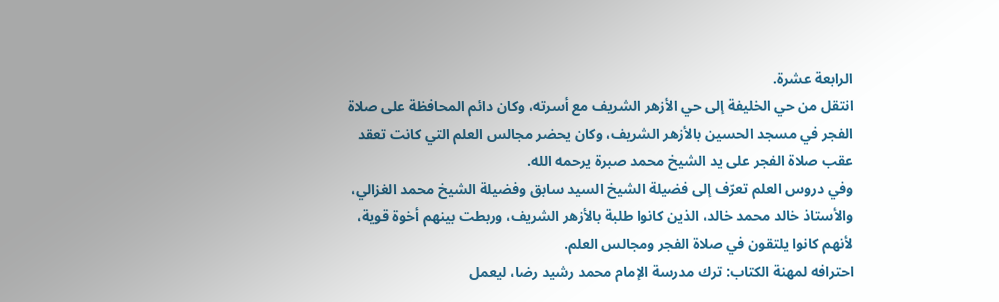الرابعة عشرة.
انتقل من حي الخليفة إلى حي الأزهر الشريف مع أسرته، وكان دائم المحافظة على صلاة الفجر في مسجد الحسين بالأزهر الشريف، وكان يحضر مجالس العلم التي كانت تعقد عقب صلاة الفجر على يد الشيخ محمد صبرة يرحمه الله.
وفي دروس العلم تعرّف إلى فضيلة الشيخ السيد سابق وفضيلة الشيخ محمد الغزالي، والأستاذ خالد محمد خالد، الذين كانوا طلبة بالأزهر الشريف، وربطت بينهم أخوة قوية، لأنهم كانوا يلتقون في صلاة الفجر ومجالس العلم.
احترافه لمهنة الكتاب: ترك مدرسة الإمام محمد رشيد رضا، ليعمل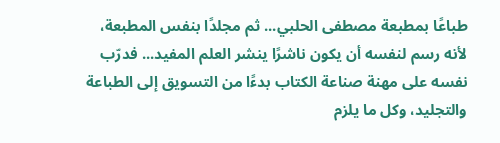طباعًا بمطبعة مصطفى الحلبي... ثم مجلدًا بنفس المطبعة، لأنه رسم لنفسه أن يكون ناشرًا ينشر العلم المفيد... فدرّب نفسه على مهنة صناعة الكتاب بدءًا من التسويق إلى الطباعة والتجليد، وكل ما يلزم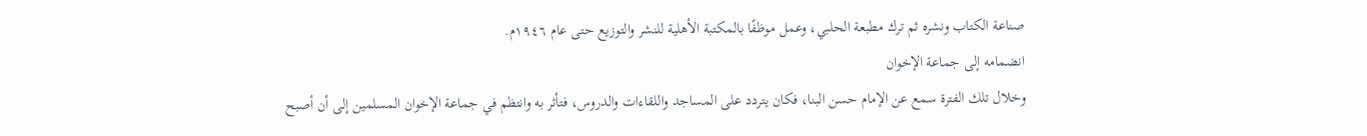صناعة الكتاب ونشره ثم ترك مطبعة الحلبي، وعمل موظفًا بالمكتبة الأهلية للنشر والتوزيع حتى عام ١٩٤٦م.
انضمامه إلى جماعة الإخوان
وخلال تلك الفترة سمع عن الإمام حسن البنا، فكان يتردد على المساجد واللقاءات والدروس، فتأثر به وانتظم في جماعة الإخوان المسلمين إلى أن أصبح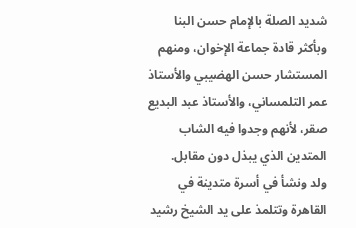شديد الصلة بالإمام حسن البنا وبأكثر قادة جماعة الإخوان، ومنهم المستشار حسن الهضيبي والأستاذ عمر التلمساني، والأستاذ عبد البديع صقر، لأنهم وجدوا فيه الشاب المتدين الذي يبذل دون مقابل.
ولد ونشأ في أسرة متدينة في القاهرة وتتلمذ على يد الشيخ رشيد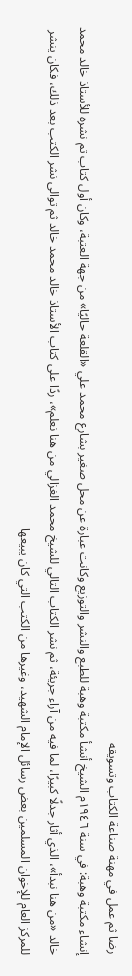رضا ثم عمل في مهنة صناعة الكتاب وتسويقه
إنشاء مكتبة وهبة: في سنة ١٩٤٦م الشيخ أنشأ مكتبة وهبة للطبع والنشر والتوزيع وكانت عبارة عن محل صغير بشارع محمد علي «القلعة حاليًا» من جهة العتبة، وكان أول کتاب تم نشره للأستاذ خالد محمد خالد «من هنا نبدأ»، الذي أثار جدلًا كبيرًا، لما فيه من آراء جريئة، ثم نشر الكتاب التالي للشيخ محمد الغزالي من هنا نعلم»، ردًا على كتاب الأستاذ خالد محمد خالد ثم توالى نشر الكتب بعد ذلك، فكان ينشر للمركز العام للإخوان المسلمين بعض رسائل الإمام الشهيد، وغيرها من الكتب التي كان يبيعها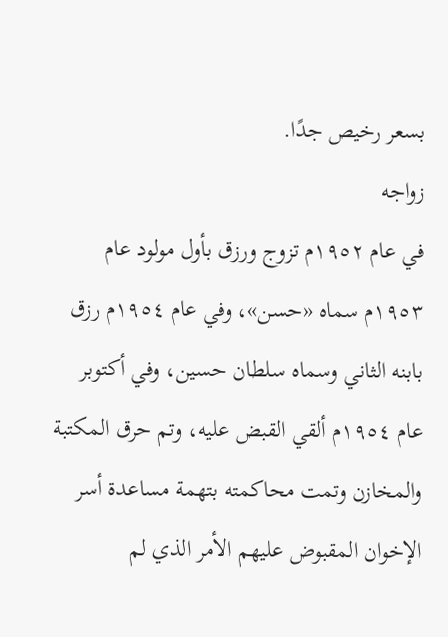بسعر رخيص جدًا.
زواجه
في عام ١٩٥٢م تزوج ورزق بأول مولود عام ١٩٥٣م سماه «حسن»، وفي عام ١٩٥٤م رزق بابنه الثاني وسماه سلطان حسين، وفي أكتوبر عام ١٩٥٤م ألقي القبض عليه، وتم حرق المكتبة والمخازن وتمت محاكمته بتهمة مساعدة أسر الإخوان المقبوض عليهم الأمر الذي لم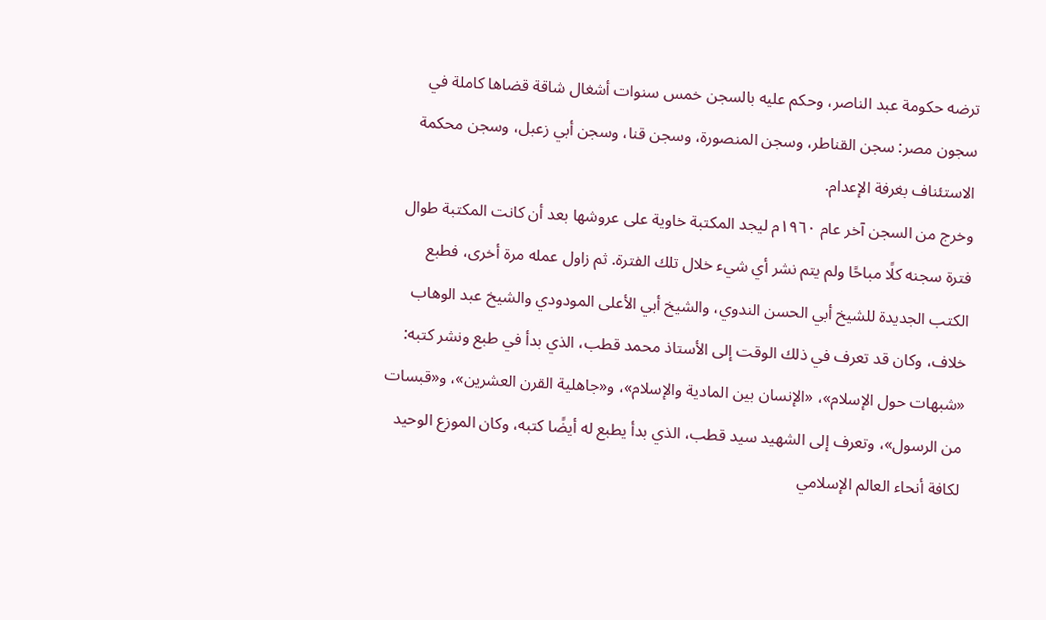ترضه حكومة عبد الناصر، وحكم عليه بالسجن خمس سنوات أشغال شاقة قضاها كاملة في سجون مصر: سجن القناطر، وسجن المنصورة، وسجن قنا، وسجن أبي زعبل، وسجن محكمة الاستئناف بغرفة الإعدام.
وخرج من السجن آخر عام ١٩٦٠م ليجد المكتبة خاوية على عروشها بعد أن كانت المكتبة طوال فترة سجنه كلًا مباحًا ولم يتم نشر أي شيء خلال تلك الفترة. ثم زاول عمله مرة أخرى، فطبع الكتب الجديدة للشيخ أبي الحسن الندوي، والشيخ أبي الأعلى المودودي والشيخ عبد الوهاب خلاف، وكان قد تعرف في ذلك الوقت إلى الأستاذ محمد قطب، الذي بدأ في طبع ونشر كتبه: «شبهات حول الإسلام»، «الإنسان بين المادية والإسلام»، و«جاهلية القرن العشرين»، و«قبسات من الرسول»، وتعرف إلى الشهيد سيد قطب، الذي بدأ يطبع له أيضًا كتبه، وكان الموزع الوحيد لكافة أنحاء العالم الإسلامي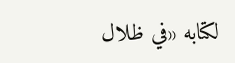لكتابه «في ظلال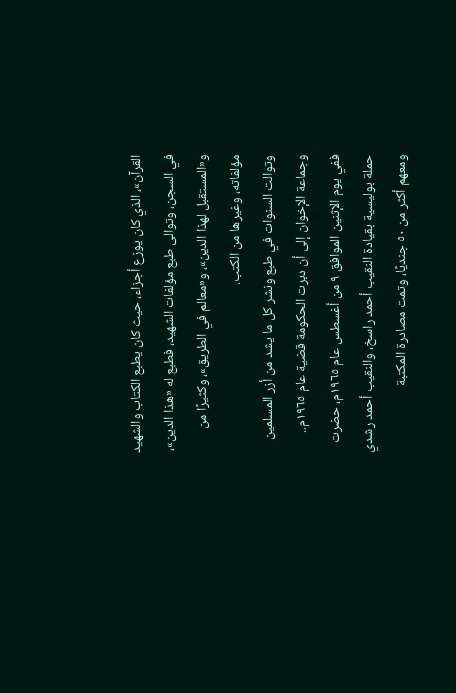القرآن»، الذي كان يوزع أجزاء، حيث كان يطبع الكتاب والشهيد في السجن، وتوالى طبع مؤلفات الشهيد، فطبع له «هذا الدين»، و«المستقبل لهذا الدين»، و«معالم في الطريق»، وكثيرًا من مؤلفاته، وغيرها من الكتب.
وتوالت السنوات في طبع ونشر كل ما يشد من أزر المسلمين وجماعة الإخوان إلى أن دبرت الحكومة قضية عام ١٩٦٥م.. ففي يوم الإثنين الموافق ٩ من أغسطس عام ١٩٦٥م، حضرت حملة بوليسية بقيادة النقيب أحمد راسخ، والنقيب أحمد رشدي ومعهم أكثر من ٥٠ جنديًا، وتمت مصادرة المكتبة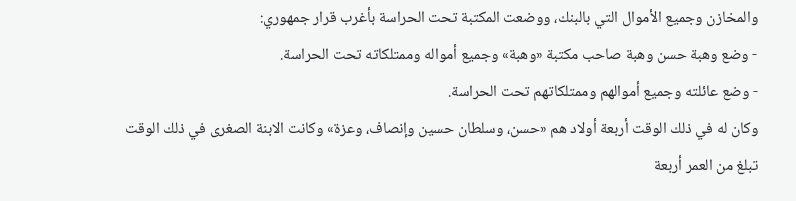والمخازن وجميع الأموال التي بالبنك، ووضعت المكتبة تحت الحراسة بأغرب قرار جمهوري:
- وضع وهبة حسن وهبة صاحب مكتبة «وهبة» وجميع أمواله وممتلكاته تحت الحراسة.
- وضع عائلته وجميع أموالهم وممتلكاتهم تحت الحراسة.
وكان له في ذلك الوقت أربعة أولاد هم «حسن، وسلطان حسين وإنصاف، وعزة» وكانت الابنة الصغرى في ذلك الوقت تبلغ من العمر أربعة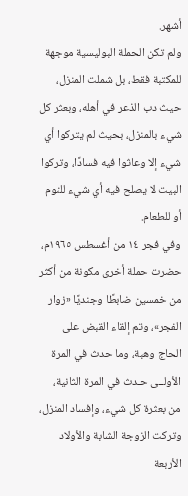أشهر.
ولم تكن الحملة البوليسية موجهة للمكتبة فقط، بل شملت المنزل، حيث دب الذعر في أهله، وبعثر كل شيء بالمنزل، بحيث لم يتركوا أي شيء إلا وعاثوا فيه فسادًا، وتركوا البيت لا يصلح فيه أي شيء للنوم أو للطعام.
وفي فجر ١٤ من أغسطس ١٩٦٥م، حضرت حملة أخرى مكونة من أكثر من خمسين ضابطًا وجنديًا «زوار الفجر»، وتم إلقاء القبض على الحاج وهبة، وما حدث في المرة الأولــى حـدث في المرة الثانية، من بعثرة كل شيء، وإفساد المنزل، وتركت الزوجة الشابة والأولاد الأربعة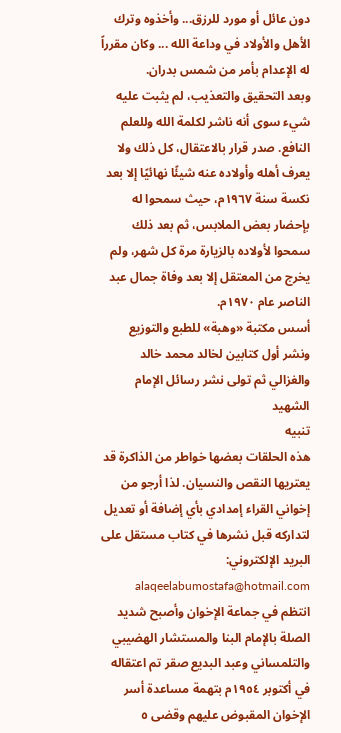دون عائل أو مورد للرزق... وأخذوه وترك الأهل والأولاد في وداعة الله ... وكان مقرراً له الإعدام بأمر من شمس بدران.
وبعد التحقيق والتعذيب، لم يثبت عليه شيء سوى أنه ناشر لكلمة الله وللعلم النافع. صدر قرار بالاعتقال، كل ذلك ولا يعرف أهله وأولاده عنه شيئًا نهائيًا إلا بعد نكسة سنة ١٩٦٧م، حيث سمحوا له بإحضار بعض الملابس، ثم بعد ذلك سمحوا لأولاده بالزيارة مرة كل شهر، ولم يخرج من المعتقل إلا بعد وفاة جمال عبد الناصر عام ١٩٧٠م.
أسس مكتبة «وهبة» للطبع والتوزيع ونشر أول كتابين لخالد محمد خالد والغزالي ثم تولى نشر رسائل الإمام الشهيد
تنبيه
هذه الحلقات بعضها خواطر من الذاكرة قد يعتريها النقص والنسيان. لذا أرجو من إخواني القراء إمدادي بأي إضافة أو تعديل لتداركه قبل نشرها في كتاب مستقل على البريد الإلكتروني: alaqeelabumostafa@hotmail.com
انتظم في جماعة الإخوان وأصبح شديد الصلة بالإمام البنا والمستشار الهضيبي والتلمساني وعبد البديع صقر تم اعتقاله في أكتوبر ١٩٥٤م بتهمة مساعدة أسر الإخوان المقبوض عليهم وقضى ٥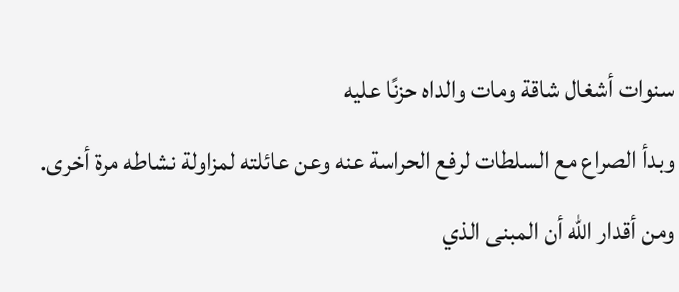سنوات أشغال شاقة ومات والداه حزنًا عليه
وبدأ الصراع مع السلطات لرفع الحراسة عنه وعن عائلته لمزاولة نشاطه مرة أخرى. ومن أقدار الله أن المبنى الذي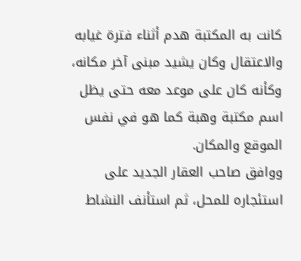كانت به المكتبة هدم أثناء فترة غيابه والاعتقال وكان يشيد مبنى آخر مكانه، وكأنه كان على موعد معه حتى يظل اسم مكتبة وهبة كما هو في نفس الموقع والمكان.
ووافق صاحب العقار الجديد على استئجاره للمحل، ثم استأنف النشاط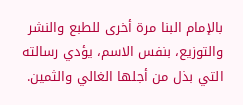بالإمام البنا مرة أخرى للطبع والنشر والتوزيع، بنفس الاسم، يؤدي رسالته التي بذل من أجلها الغالي والثمين.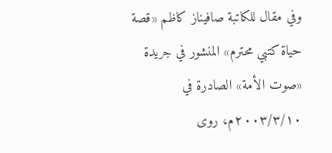وفي مقال للكاتبة صافيناز كاظم «قصة حياة كتبي محترم» المنشور في جريدة «صوت الأمة» الصادرة في ٢٠٠٣/٣/١٠م، روى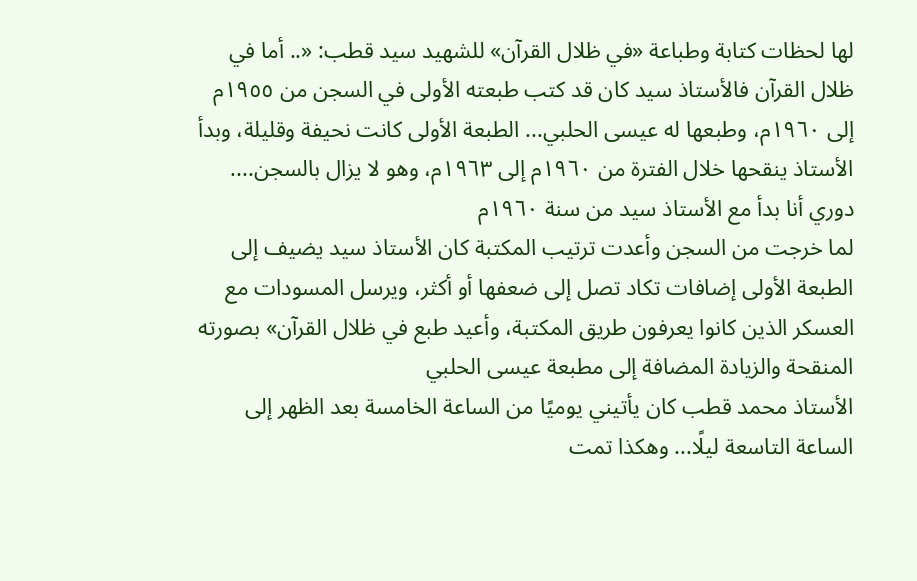لها لحظات كتابة وطباعة «في ظلال القرآن» للشهيد سيد قطب: «.. أما في ظلال القرآن فالأستاذ سيد كان قد كتب طبعته الأولى في السجن من ١٩٥٥م إلى ١٩٦٠م، وطبعها له عيسى الحلبي... الطبعة الأولى كانت نحيفة وقليلة، وبدأ الأستاذ ينقحها خلال الفترة من ١٩٦٠م إلى ۱۹٦٣م، وهو لا يزال بالسجن.... دوري أنا بدأ مع الأستاذ سيد من سنة ١٩٦٠م
لما خرجت من السجن وأعدت ترتيب المكتبة كان الأستاذ سيد يضيف إلى الطبعة الأولى إضافات تكاد تصل إلى ضعفها أو أكثر، ويرسل المسودات مع العسكر الذين كانوا يعرفون طريق المكتبة، وأعيد طبع في ظلال القرآن» بصورته المنقحة والزيادة المضافة إلى مطبعة عيسى الحلبي
الأستاذ محمد قطب كان يأتيني يوميًا من الساعة الخامسة بعد الظهر إلى الساعة التاسعة ليلًا... وهكذا تمت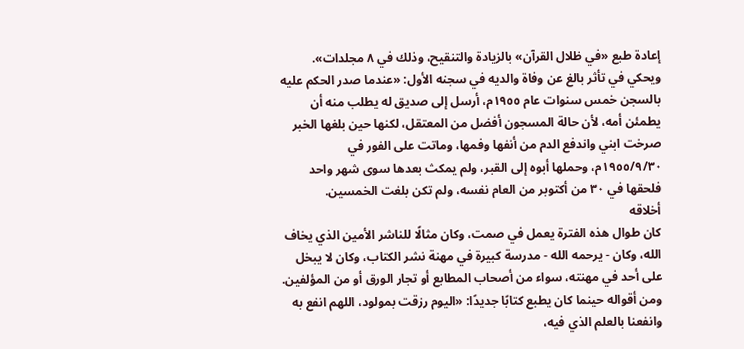إعادة طبع «في ظلال القرآن» بالزيادة والتنقيح، وذلك في ٨ مجلدات».
ويحكي في تأثر بالغ عن وفاة والديه في سجنه الأول: «عندما صدر الحكم عليه بالسجن خمس سنوات عام ١٩٥٥م، أرسل إلى صديق له يطلب منه أن يطمئن أمه، لأن حالة المسجون أفضل من المعتقل، لكنها حين بلغها الخبر صرخت ابني واندفع الدم من أنفها وفمها، وماتت على الفور في ١٩٥٥/٩/٣٠م، وحملها أبوه إلى القبر، ولم يمكث بعدها سوى شهر واحد فلحقها في ٣٠ من أكتوبر من العام نفسه، ولم تكن بلغت الخمسين.
أخلاقه
كان طوال هذه الفترة يعمل في صمت، وكان مثالًا للناشر الأمين الذي يخاف الله، وكان - يرحمه الله - مدرسة كبيرة في مهنة نشر الكتاب، وكان لا يبخل على أحد في مهنته، سواء من أصحاب المطابع أو تجار الورق أو من المؤلفين.
ومن أقواله حينما كان يطبع كتابًا جديدًا: «اليوم رزقت بمولود، اللهم انفع به وانفعنا بالعلم الذي فيه،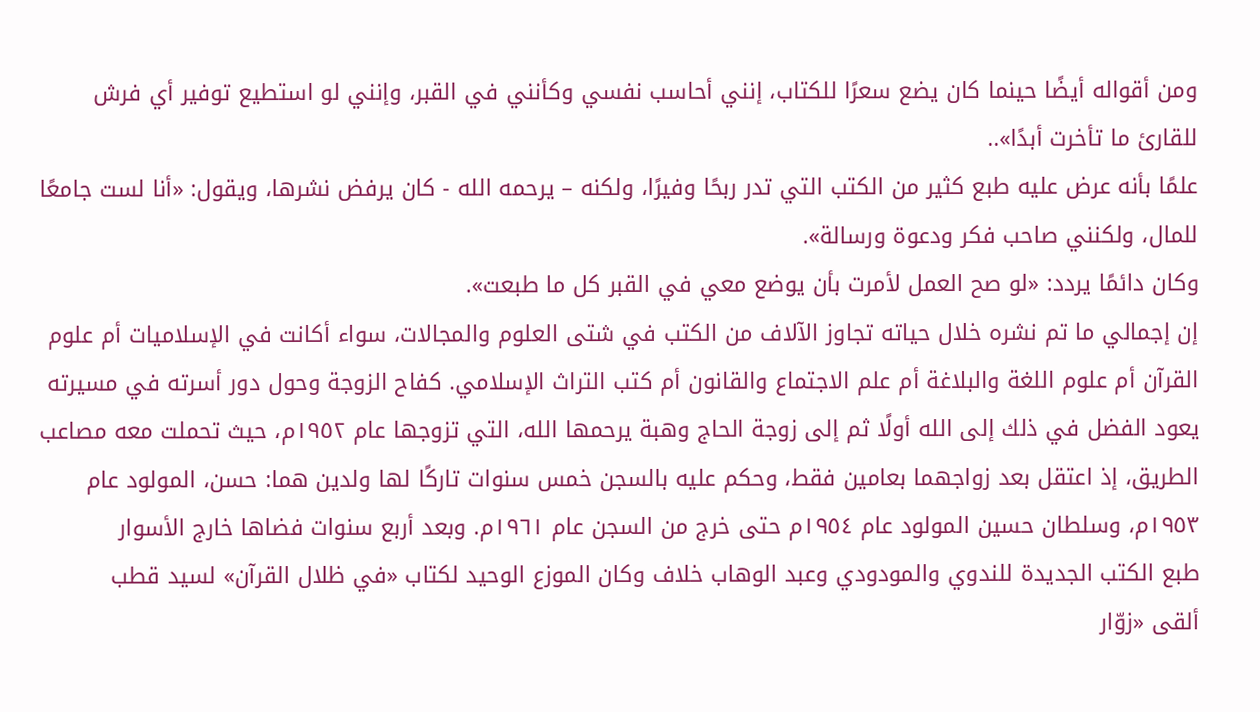ومن أقواله أيضًا حينما كان يضع سعرًا للكتاب، إنني أحاسب نفسي وكأنني في القبر، وإنني لو استطيع توفير أي فرش للقارئ ما تأخرت أبدًا»..
علمًا بأنه عرض عليه طبع كثير من الكتب التي تدر ربحًا وفيرًا، ولكنه – يرحمه الله - كان يرفض نشرها، ويقول: «أنا لست جامعًا للمال، ولكنني صاحب فكر ودعوة ورسالة».
وكان دائمًا يردد: «لو صح العمل لأمرت بأن يوضع معي في القبر كل ما طبعت».
إن إجمالي ما تم نشره خلال حياته تجاوز الآلاف من الكتب في شتى العلوم والمجالات، سواء أكانت في الإسلاميات أم علوم القرآن أم علوم اللغة والبلاغة أم علم الاجتماع والقانون أم كتب التراث الإسلامي. كفاح الزوجة وحول دور أسرته في مسيرته يعود الفضل في ذلك إلى الله أولًا ثم إلى زوجة الحاج وهبة يرحمها الله، التي تزوجها عام ١٩٥٢م، حيث تحملت معه مصاعب الطريق، إذ اعتقل بعد زواجهما بعامين فقط، وحكم عليه بالسجن خمس سنوات تاركًا لها ولدين هما: حسن، المولود عام ١٩٥٣م، وسلطان حسين المولود عام ١٩٥٤م حتى خرج من السجن عام ١٩٦١م. وبعد أربع سنوات فضاها خارج الأسوار
طبع الكتب الجديدة للندوي والمودودي وعبد الوهاب خلاف وكان الموزع الوحيد لكتاب «في ظلال القرآن» لسيد قطب
ألقى «زوّار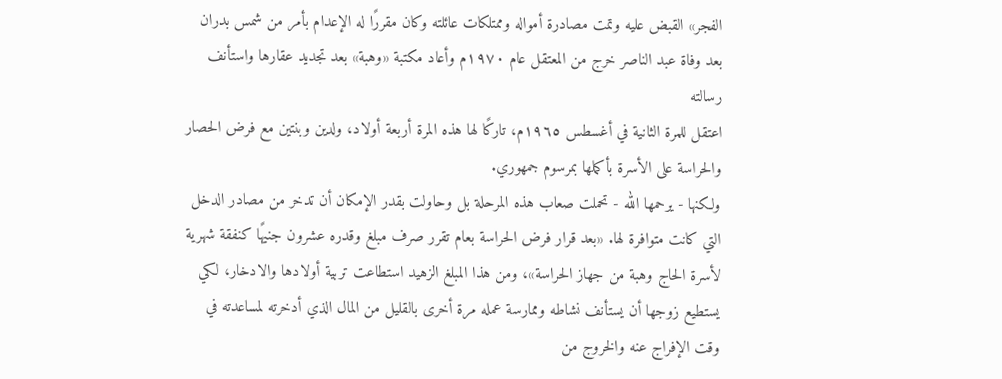الفجر» القبض عليه وتمت مصادرة أمواله وممتلكات عائلته وكان مقررًا له الإعدام بأمر من شمس بدران
بعد وفاة عبد الناصر خرج من المعتقل عام ١٩٧٠م وأعاد مكتبة «وهبة» بعد تجديد عقارها واستأنف رسالته
اعتقل للمرة الثانية في أغسطس ١٩٦٥م، تاركًا لها هذه المرة أربعة أولاد، ولدين وبنتين مع فرض الحصار والحراسة على الأسرة بأكملها بمرسوم جمهوري.
ولكنها - يرحمها الله - تحملت صعاب هذه المرحلة بل وحاولت بقدر الإمكان أن تدخر من مصادر الدخل التي كانت متوافرة لها. «بعد قرار فرض الحراسة بعام تقرر صرف مبلغ وقدره عشرون جنيهًا كنفقة شهرية لأسرة الحاج وهبة من جهاز الحراسة»، ومن هذا المبلغ الزهيد استطاعت تربية أولادها والادخار، لكي يستطيع زوجها أن يستأنف نشاطه وممارسة عمله مرة أخرى بالقليل من المال الذي أدخرته لمساعدته في وقت الإفراج عنه والخروج من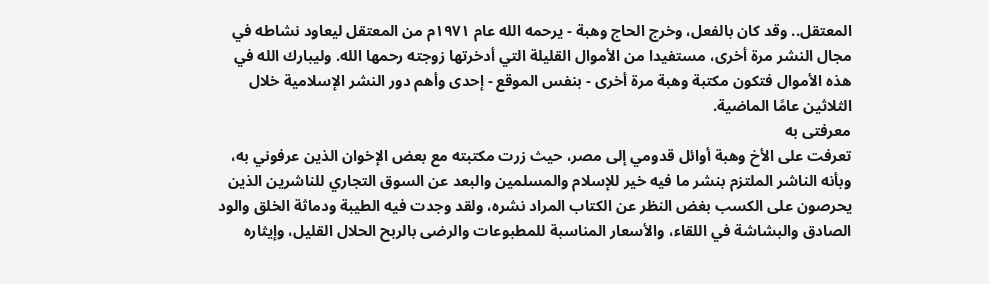المعتقل.. وقد كان بالفعل، وخرج الحاج وهبة - يرحمه الله عام ۱۹۷۱م من المعتقل ليعاود نشاطه في مجال النشر مرة أخرى، مستفيدا من الأموال القليلة التي أدخرتها زوجته رحمها الله. وليبارك الله في هذه الأموال فتكون مكتبة وهبة مرة أخرى - بنفس الموقع - إحدى وأهم دور النشر الإسلامية خلال الثلاثين عامًا الماضية.
معرفتی به
تعرفت على الأخ وهبة أوائل قدومي إلى مصر، حيث زرت مكتبته مع بعض الإخوان الذين عرفوني به، وبأنه الناشر الملتزم بنشر ما فيه خير للإسلام والمسلمين والبعد عن السوق التجاري للناشرين الذين يحرصون على الكسب بغض النظر عن الكتاب المراد نشره، ولقد وجدت فيه الطيبة ودماثة الخلق والود الصادق والبشاشة في اللقاء، والأسعار المناسبة للمطبوعات والرضى بالربح الحلال القليل، وإيثاره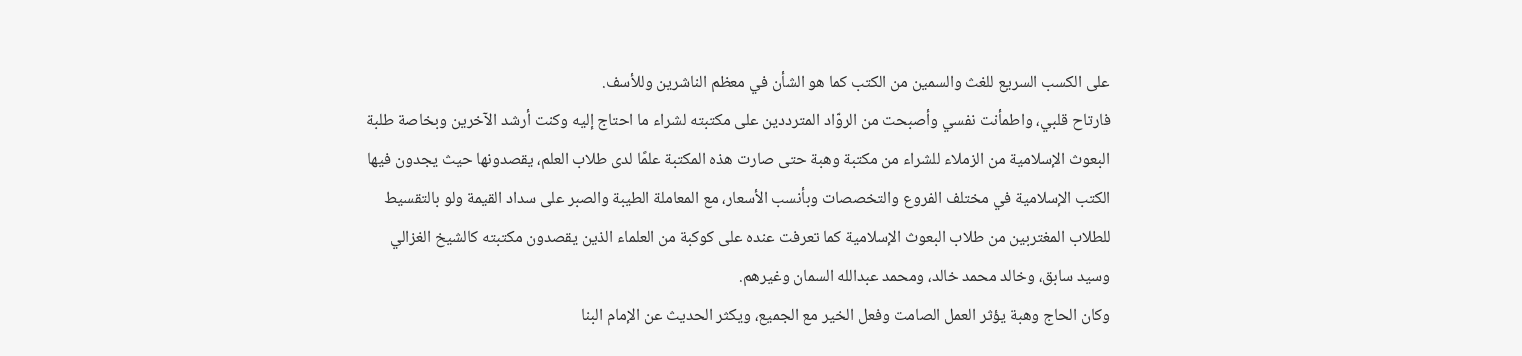على الكسب السريع للغث والسمين من الكتب كما هو الشأن في معظم الناشرين وللأسف.
فارتاح قلبي، واطمأنت نفسي وأصبحت من الروّاد المترددين على مكتبته لشراء ما احتاج إليه وكنت أرشد الآخرين وبخاصة طلبة البعوث الإسلامية من الزملاء للشراء من مكتبة وهبة حتى صارت هذه المكتبة علمًا لدى طلاب العلم، يقصدونها حيث يجدون فيها الكتب الإسلامية في مختلف الفروع والتخصصات وبأنسب الأسعار، مع المعاملة الطيبة والصبر على سداد القيمة ولو بالتقسيط للطلاب المغتربين من طلاب البعوث الإسلامية كما تعرفت عنده على كوكبة من العلماء الذين يقصدون مكتبته كالشيخ الغزالي وسيد سابق، وخالد محمد خالد، ومحمد عبدالله السمان وغيرهم.
وكان الحاج وهبة يؤثر العمل الصامت وفعل الخير مع الجميع، ويكثر الحديث عن الإمام البنا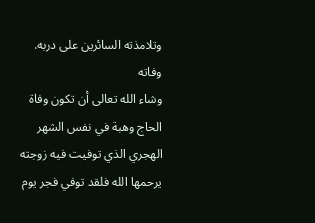وتلامذته السائرين على دربه.
وفاته
وشاء الله تعالى أن تكون وفاة الحاج وهبة في نفس الشهر الهجري الذي توفيت فيه زوجته يرحمها الله فلقد توفي فجر يوم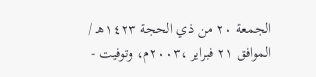الجمعة ۲۰ من ذي الحجة ١٤٢٣هـ / الموافق ۲۱ فبراير ،۲۰۰۳م، وتوفيت -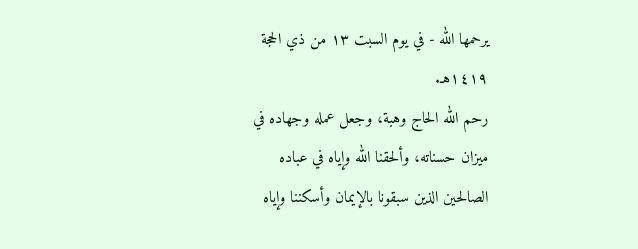يرحمها الله - في يوم السبت ١٣ من ذي الحجة ١٤١٩هـ.
رحم الله الحاج وهبة، وجعل عمله وجهاده في ميزان حسناته، وألحقنا الله وإياه في عباده الصالحين الذين سبقونا بالإيمان وأسكننا وإياه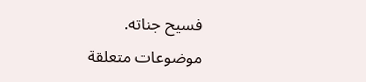فسيح جناته.
موضوعات متعلقة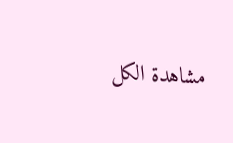مشاهدة الكل